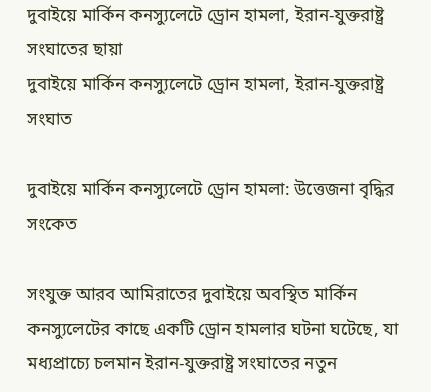দুবাইয়ে মার্কিন কনস্যুলেটে ড্রোন হামলা, ইরান-যুক্তরাষ্ট্র সংঘাতের ছায়া
দুবাইয়ে মার্কিন কনস্যুলেটে ড্রোন হামলা, ইরান-যুক্তরাষ্ট্র সংঘাত

দুবাইয়ে মার্কিন কনস্যুলেটে ড্রোন হামলা: উত্তেজনা বৃদ্ধির সংকেত

সংযুক্ত আরব আমিরাতের দুবাইয়ে অবস্থিত মার্কিন কনস্যুলেটের কাছে একটি ড্রোন হামলার ঘটনা ঘটেছে, যা মধ্যপ্রাচ্যে চলমান ইরান-যুক্তরাষ্ট্র সংঘাতের নতুন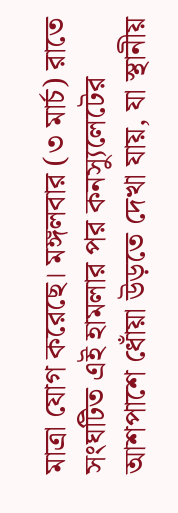মাত্রা যোগ করেছে। মঙ্গলবার (৩ মার্চ) রাতে সংঘটিত এই হামলার পর কনস্যুলেটের আশপাশে ধোঁয়া উড়তে দেখা যায়, যা স্থানীয়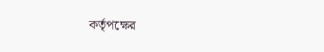কর্তৃপক্ষের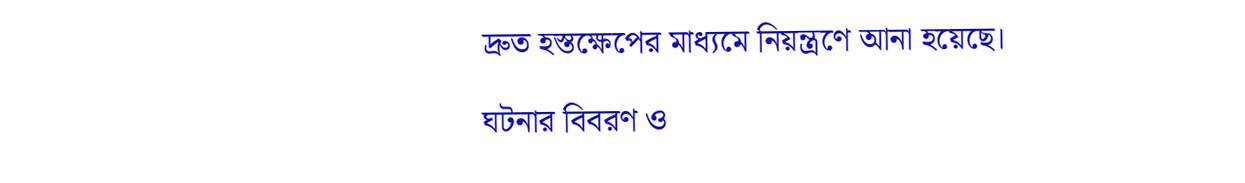দ্রুত হস্তক্ষেপের মাধ্যমে নিয়ন্ত্রণে আনা হয়েছে।

ঘটনার বিবরণ ও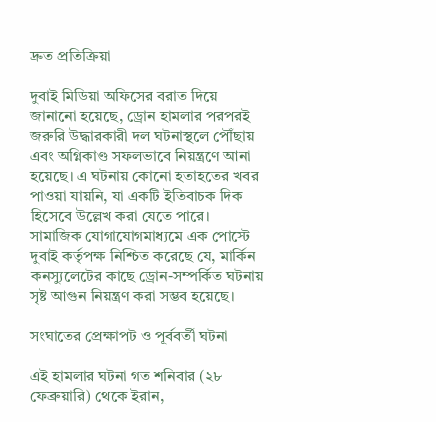দ্রুত প্রতিক্রিয়া

দুবাই মিডিয়া অফিসের বরাত দিয়ে জানানো হয়েছে, ড্রোন হামলার পরপরই জরুরি উদ্ধারকারী দল ঘটনাস্থলে পৌঁছায় এবং অগ্নিকাণ্ড সফলভাবে নিয়ন্ত্রণে আনা হয়েছে। এ ঘটনায় কোনো হতাহতের খবর পাওয়া যায়নি, যা একটি ইতিবাচক দিক হিসেবে উল্লেখ করা যেতে পারে। সামাজিক যোগাযোগমাধ্যমে এক পোস্টে দুবাই কর্তৃপক্ষ নিশ্চিত করেছে যে, মার্কিন কনস্যুলেটের কাছে ড্রোন-সম্পর্কিত ঘটনায় সৃষ্ট আগুন নিয়ন্ত্রণ করা সম্ভব হয়েছে।

সংঘাতের প্রেক্ষাপট ও পূর্ববর্তী ঘটনা

এই হামলার ঘটনা গত শনিবার (২৮ ফেব্রুয়ারি) থেকে ইরান,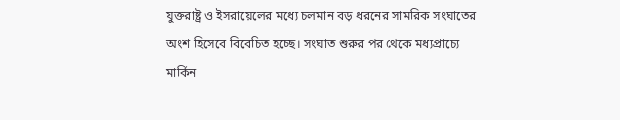যুক্তরাষ্ট্র ও ইসরায়েলের মধ্যে চলমান বড় ধরনের সামরিক সংঘাতের অংশ হিসেবে বিবেচিত হচ্ছে। সংঘাত শুরুর পর থেকে মধ্যপ্রাচ্যে মার্কিন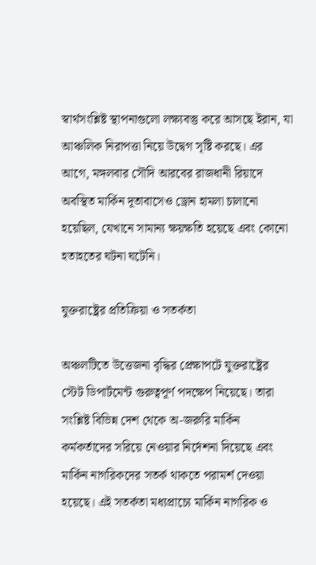স্বার্থসংশ্লিষ্ট স্থাপনাগুলো লক্ষ্যবস্তু করে আসছে ইরান, যা আঞ্চলিক নিরাপত্তা নিয়ে উদ্বেগ সৃষ্টি করছে। এর আগে, মঙ্গলবার সৌদি আরবের রাজধানী রিয়াদে অবস্থিত মার্কিন দূতাবাসেও ড্রোন হামলা চালানো হয়েছিল, যেখানে সামান্য ক্ষয়ক্ষতি হয়েছে এবং কোনো হতাহতের ঘটনা ঘটেনি।

যুক্তরাষ্ট্রের প্রতিক্রিয়া ও সতর্কতা

অঞ্চলটিতে উত্তেজনা বৃদ্ধির প্রেক্ষাপটে যুক্তরাষ্ট্রের স্টেট ডিপার্টমেন্ট গুরুত্বপূর্ণ পদক্ষেপ নিয়েছে। তারা সংশ্লিষ্ট বিভিন্ন দেশ থেকে অ-জরুরি মার্কিন কর্মকর্তাদের সরিয়ে নেওয়ার নির্দেশনা দিয়েছে এবং মার্কিন নাগরিকদের সতর্ক থাকতে পরামর্শ দেওয়া হয়েছে। এই সতর্কতা মধ্যপ্রাচ্যে মার্কিন নাগরিক ও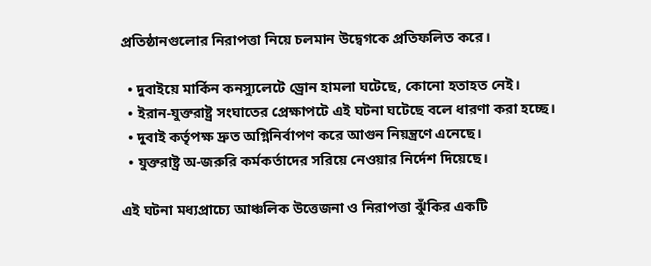প্রতিষ্ঠানগুলোর নিরাপত্তা নিয়ে চলমান উদ্বেগকে প্রতিফলিত করে।

  • দুবাইয়ে মার্কিন কনস্যুলেটে ড্রোন হামলা ঘটেছে, কোনো হতাহত নেই।
  • ইরান-যুক্তরাষ্ট্র সংঘাতের প্রেক্ষাপটে এই ঘটনা ঘটেছে বলে ধারণা করা হচ্ছে।
  • দুবাই কর্তৃপক্ষ দ্রুত অগ্নিনির্বাপণ করে আগুন নিয়ন্ত্রণে এনেছে।
  • যুক্তরাষ্ট্র অ-জরুরি কর্মকর্তাদের সরিয়ে নেওয়ার নির্দেশ দিয়েছে।

এই ঘটনা মধ্যপ্রাচ্যে আঞ্চলিক উত্তেজনা ও নিরাপত্তা ঝুঁকির একটি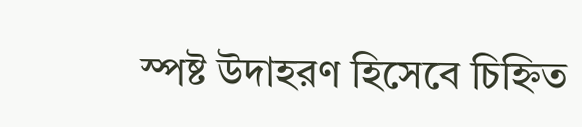স্পষ্ট উদাহরণ হিসেবে চিহ্নিত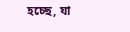হচ্ছে, যা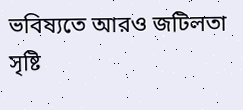ভবিষ্যতে আরও জটিলতা সৃষ্টি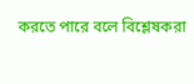করতে পারে বলে বিশ্লেষকরা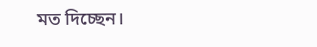মত দিচ্ছেন।